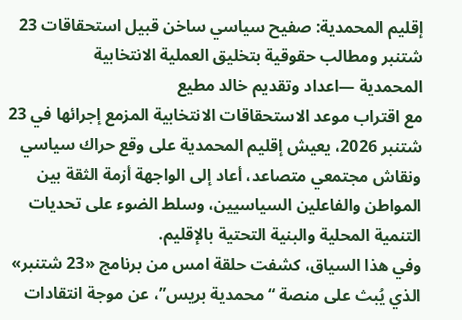إقليم المحمدية: صفيح سياسي ساخن قبيل استحقاقات 23 شتنبر ومطالب حقوقية بتخليق العملية الانتخابية
المحمدية —اعداد وتقديم خالد مطيع
مع اقتراب موعد الاستحقاقات الانتخابية المزمع إجرائها في 23 شتنبر 2026، يعيش إقليم المحمدية على وقع حراك سياسي ونقاش مجتمعي متصاعد، أعاد إلى الواجهة أزمة الثقة بين المواطن والفاعلين السياسيين، وسلط الضوء على تحديات التنمية المحلية والبنية التحتية بالإقليم.
وفي هذا السياق، كشفت حلقة امس من برنامج «23 شتنبر» الذي يُبث على منصة “محمدية بريس”، عن موجة انتقادات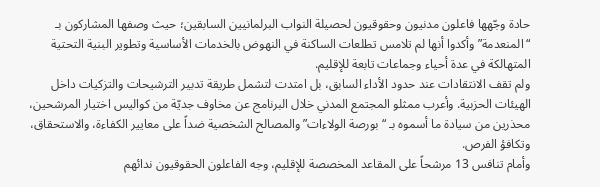حادة وجّهها فاعلون مدنيون وحقوقيون لحصيلة النواب البرلمانيين السابقين؛ حيث وصفها المشاركون بـ “المنعدمة” وأكدوا أنها لم تلامس تطلعات الساكنة في النهوض بالخدمات الأساسية وتطوير البنية التحتية المتهالكة في عدة أحياء وجماعات تابعة للإقليم.
ولم تقف الانتقادات عند حدود الأداء السابق، بل امتدت لتشمل طريقة تدبير الترشيحات والتزكيات داخل الهيئات الحزبية. وأعرب ممثلو المجتمع المدني خلال البرنامج عن مخاوف جديّة من كواليس اختيار المرشحين، محذرين من سيادة ما أسموه بـ “بورصة الولاءات” والمصالح الشخصية ضداً على معايير الكفاءة، والاستحقاق، وتكافؤ الفرص.
وأمام تنافس 13 مرشحاً على المقاعد المخصصة للإقليم، وجه الفاعلون الحقوقيون ندائهم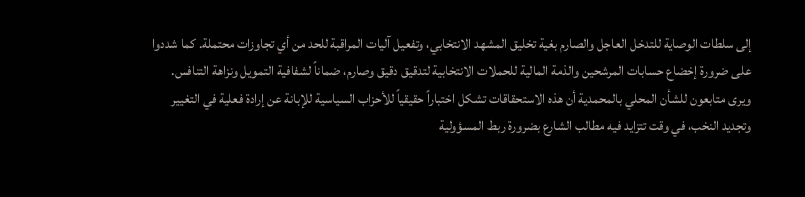إلى سلطات الوصاية للتدخل العاجل والصارم بغية تخليق المشهد الانتخابي، وتفعيل آليات المراقبة للحد من أي تجاوزات محتملة. كما شددوا على ضرورة إخضاع حسابات المرشحين والذمة المالية للحملات الانتخابية لتدقيق دقيق وصارم، ضماناً لشفافية التمويل ونزاهة التنافس.
ويرى متابعون للشأن المحلي بالمحمدية أن هذه الاستحقاقات تشكل اختباراً حقيقياً للأحزاب السياسية للإبانة عن إرادة فعلية في التغيير وتجديد النخب، في وقت تتزايد فيه مطالب الشارع بضرورة ربط المسؤولية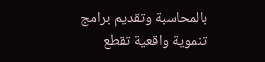بالمحاسبة وتقديم برامج تنموية واقعية تقطع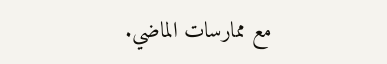مع ممارسات الماضي.